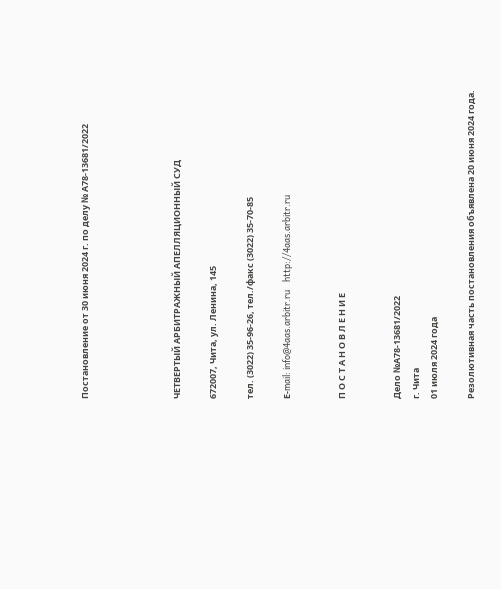Постановление от 30 июня 2024 г. по делу № А78-13681/2022




ЧЕТВЕРТЫЙ АРБИТРАЖНЫЙ АПЕЛЛЯЦИОННЫЙ СУД

672007, Чита, ул. Ленина, 145

тел. (3022) 35-96-26, тел./факс (3022) 35-70-85

Е-mail: info@4aas.arbitr.ru    http://4aas.arbitr.ru


П О С Т А Н О В Л Е Н И Е


Дело №А78-13681/2022
г. Чита
01 июля 2024 года

Резолютивная часть постановления объявлена 20 июня 2024 года.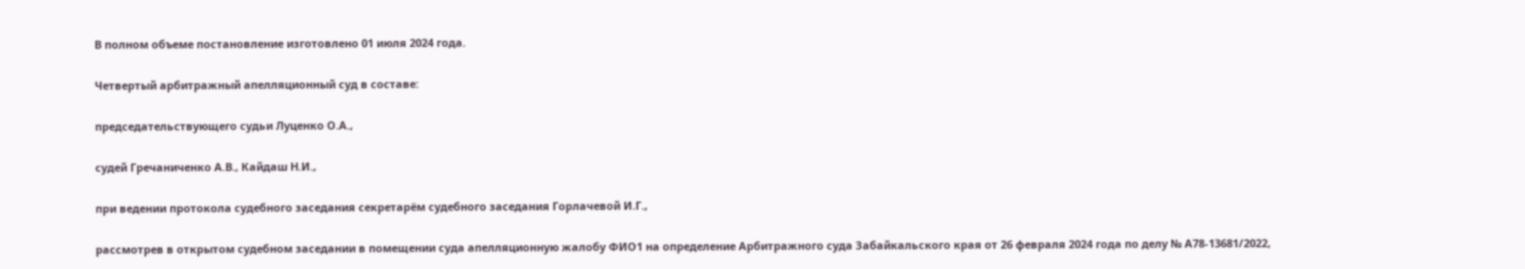В полном объеме постановление изготовлено 01 июля 2024 года.

Четвертый арбитражный апелляционный суд в составе:

председательствующего судьи Луценко О.А.,

судей Гречаниченко А.В., Кайдаш Н.И.,

при ведении протокола судебного заседания секретарём судебного заседания Горлачевой И.Г.,

рассмотрев в открытом судебном заседании в помещении суда апелляционную жалобу ФИО1 на определение Арбитражного суда Забайкальского края от 26 февраля 2024 года по делу № А78-13681/2022,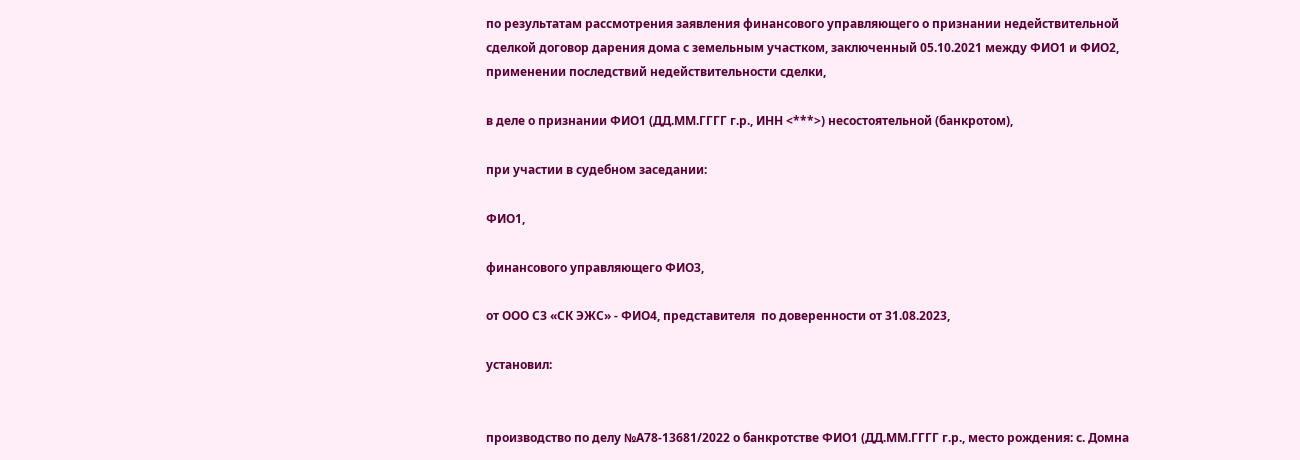по результатам рассмотрения заявления финансового управляющего о признании недействительной сделкой договор дарения дома с земельным участком, заключенный 05.10.2021 между ФИО1 и ФИО2, применении последствий недействительности сделки,

в деле о признании ФИО1 (ДД.ММ.ГГГГ г.р., ИНН <***>) несостоятельной (банкротом),

при участии в судебном заседании:

ФИО1,

финансового управляющего ФИО3,

от ООО СЗ «СК ЭЖС» - ФИО4, представителя  по доверенности от 31.08.2023,

установил:


производство по делу №А78-13681/2022 о банкротстве ФИО1 (ДД.ММ.ГГГГ г.р., место рождения: с. Домна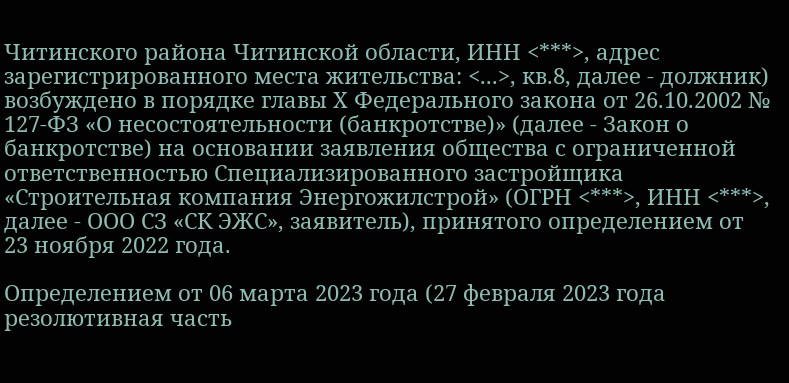Читинского района Читинской области, ИНН <***>, адрес зарегистрированного места жительства: <...>, кв.8, далее - должник) возбуждено в порядке главы Х Федерального закона от 26.10.2002 № 127-ФЗ «О несостоятельности (банкротстве)» (далее - Закон о банкротстве) на основании заявления общества с ограниченной ответственностью Специализированного застройщика «Строительная компания Энергожилстрой» (ОГРН <***>, ИНН <***>, далее - ООО СЗ «СК ЭЖС», заявитель), принятого определением от 23 ноября 2022 года.

Определением от 06 марта 2023 года (27 февраля 2023 года резолютивная часть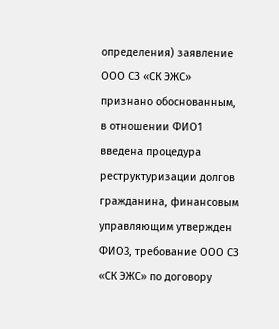определения) заявление ООО СЗ «СК ЭЖС» признано обоснованным, в отношении ФИО1 введена процедура реструктуризации долгов гражданина, финансовым управляющим утвержден ФИО3, требование ООО СЗ «СК ЭЖС» по договору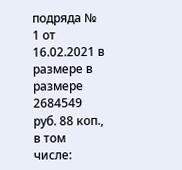подряда № 1 от 16.02.2021 в размере в размере 2684549 руб. 88 коп., в том числе: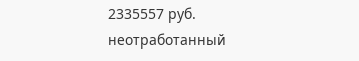2335557 руб. неотработанный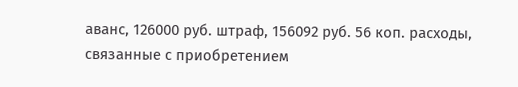аванс, 126000 руб. штраф, 156092 руб. 56 коп. расходы, связанные с приобретением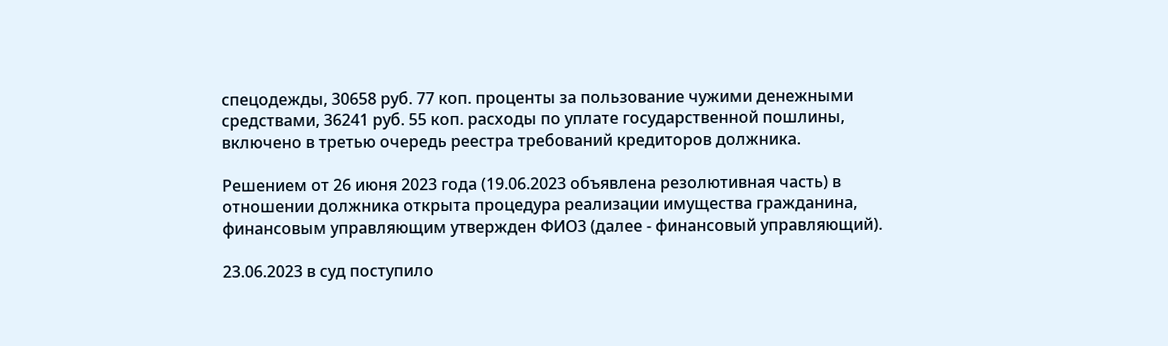спецодежды, 30658 руб. 77 коп. проценты за пользование чужими денежными средствами, 36241 руб. 55 коп. расходы по уплате государственной пошлины, включено в третью очередь реестра требований кредиторов должника.

Решением от 26 июня 2023 года (19.06.2023 объявлена резолютивная часть) в отношении должника открыта процедура реализации имущества гражданина, финансовым управляющим утвержден ФИО3 (далее - финансовый управляющий).

23.06.2023 в суд поступило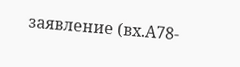заявление (вх.А78-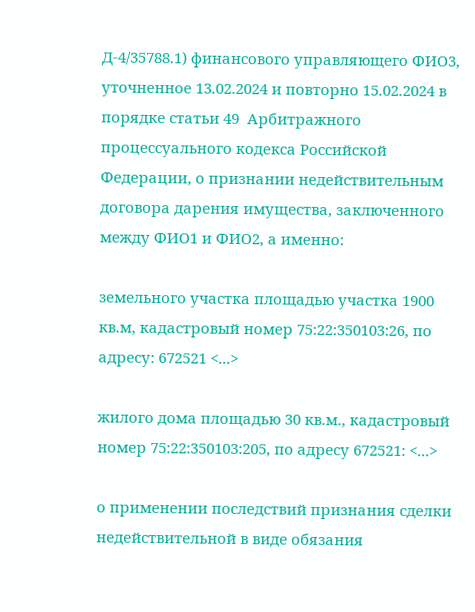Д-4/35788.1) финансового управляющего ФИО3, уточненное 13.02.2024 и повторно 15.02.2024 в порядке статьи 49  Арбитражного процессуального кодекса Российской Федерации, о признании недействительным  договора дарения имущества, заключенного между ФИО1 и ФИО2, а именно:

земельного участка площадью участка 1900 кв.м, кадастровый номер 75:22:350103:26, по адресу: 672521 <...>

жилого дома площадью 30 кв.м., кадастровый номер 75:22:350103:205, по адресу 672521: <...>

о применении последствий признания сделки недействительной в виде обязания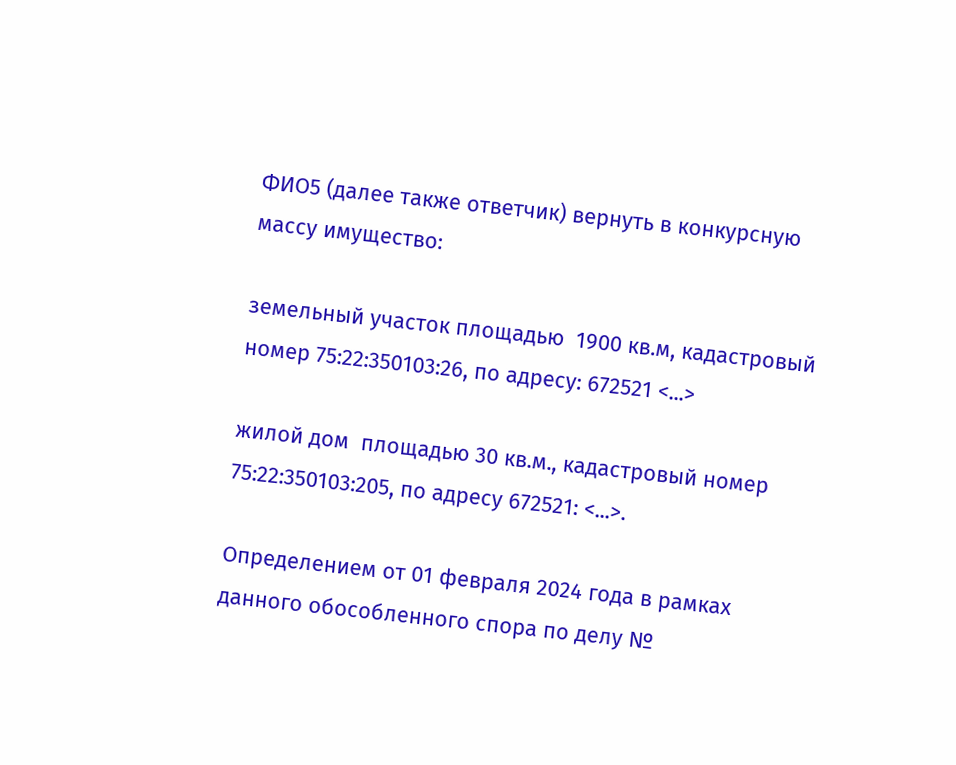ФИО5 (далее также ответчик) вернуть в конкурсную массу имущество:

земельный участок площадью  1900 кв.м, кадастровый номер 75:22:350103:26, по адресу: 672521 <...>

жилой дом  площадью 30 кв.м., кадастровый номер 75:22:350103:205, по адресу 672521: <...>.

Определением от 01 февраля 2024 года в рамках данного обособленного спора по делу №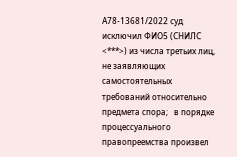А78-13681/2022 суд  исключил ФИО5 (СНИЛС <***>) из числа третьих лиц, не заявляющих самостоятельных требований относительно предмета спора;   в порядке процессуального правопреемства произвел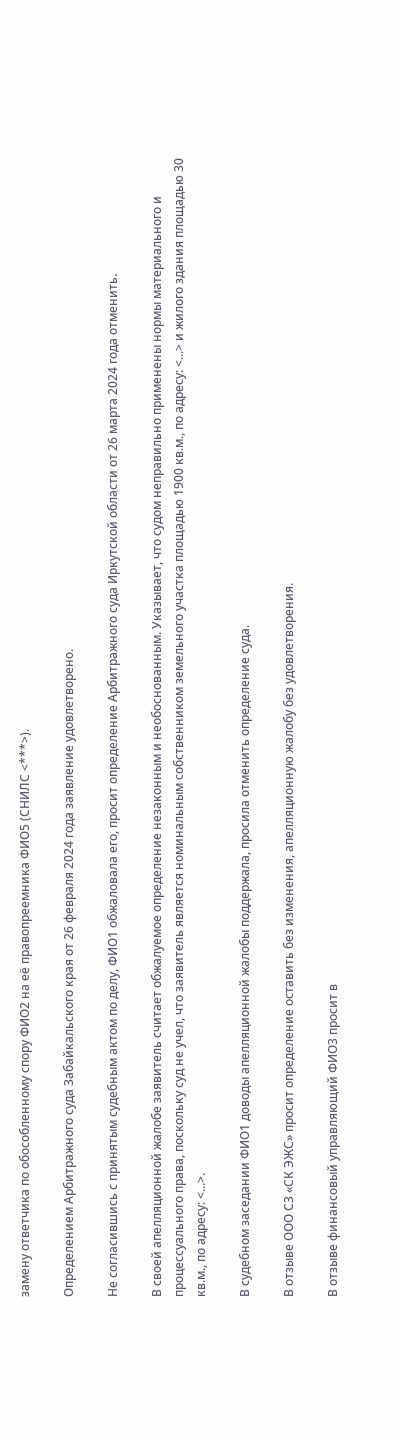замену ответчика по обособленному спору ФИО2 на её правопреемника ФИО5 (СНИЛС <***>).

Определением Арбитражного суда Забайкальского края от 26 февраля 2024 года заявление удовлетворено.

Не согласившись с принятым судебным актом по делу, ФИО1 обжаловала его, просит определение Арбитражного суда Иркутской области от 26 марта 2024 года отменить.

В своей апелляционной жалобе заявитель считает обжалуемое определение незаконным и необоснованным. Указывает, что судом неправильно применены нормы материального и процессуального права, поскольку суд не учел, что заявитель является номинальным собственником земельного участка площадью 1900 кв.м., по адресу: <...> и жилого здания площадью 30 кв.м., по адресу: <...>.

В судебном заседании ФИО1 доводы апелляционной жалобы поддержала, просила отменить определение суда.

В отзыве ООО СЗ «СК ЭЖС» просит определение оставить без изменения, апелляционную жалобу без удовлетворения.

В отзыве финансовый управляющий ФИО3 просит в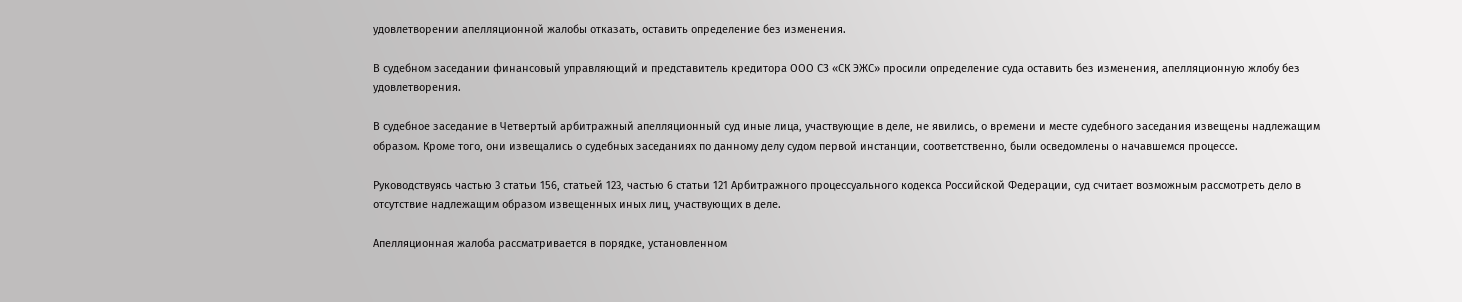удовлетворении апелляционной жалобы отказать, оставить определение без изменения.

В судебном заседании финансовый управляющий и представитель кредитора ООО СЗ «СК ЭЖС» просили определение суда оставить без изменения, апелляционную жлобу без удовлетворения.

В судебное заседание в Четвертый арбитражный апелляционный суд иные лица, участвующие в деле, не явились, о времени и месте судебного заседания извещены надлежащим образом. Кроме того, они извещались о судебных заседаниях по данному делу судом первой инстанции, соответственно, были осведомлены о начавшемся процессе.

Руководствуясь частью 3 статьи 156, статьей 123, частью 6 статьи 121 Арбитражного процессуального кодекса Российской Федерации, суд считает возможным рассмотреть дело в отсутствие надлежащим образом извещенных иных лиц, участвующих в деле.

Апелляционная жалоба рассматривается в порядке, установленном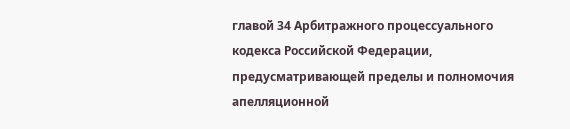главой 34 Арбитражного процессуального кодекса Российской Федерации, предусматривающей пределы и полномочия апелляционной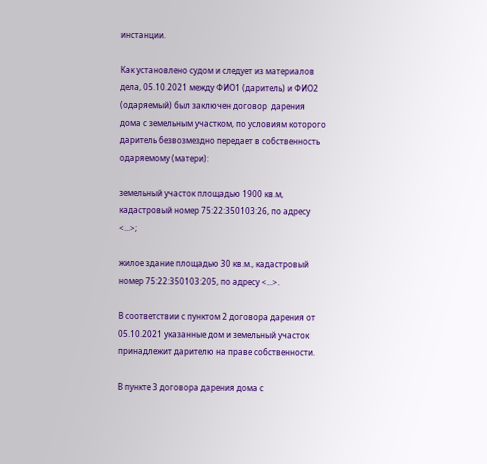инстанции.

Как установлено судом и следует из материалов дела, 05.10.2021 между ФИО1 (даритель) и ФИО2 (одаряемый) был заключен договор  дарения дома с земельным участком, по условиям которого даритель безвозмездно передает в собственность одаряемому (матери):

земельный участок площадью 1900 кв.м, кадастровый номер 75:22:350103:26, по адресу <...>;

жилое здание площадью 30 кв.м., кадастровый номер 75:22:350103:205, по адресу <...>.

В соответствии с пунктом 2 договора дарения от 05.10.2021 указанные дом и земельный участок  принадлежит дарителю на праве собственности.

В пункте 3 договора дарения дома с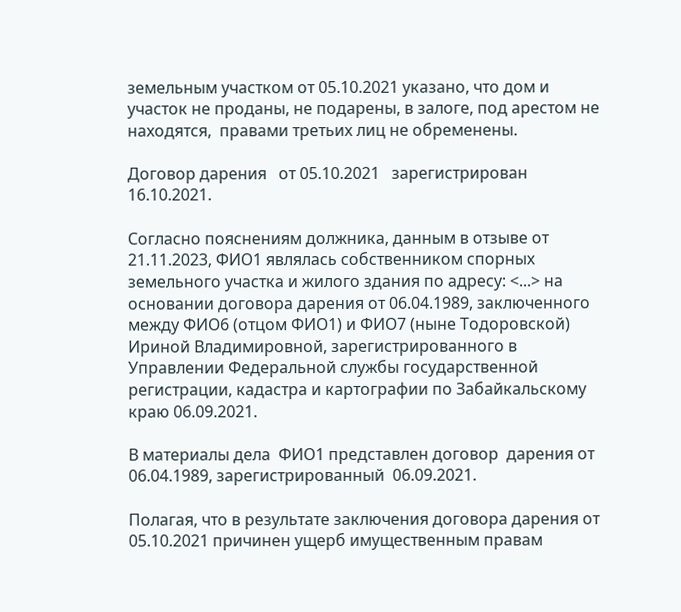земельным участком от 05.10.2021 указано, что дом и участок не проданы, не подарены, в залоге, под арестом не находятся,  правами третьих лиц не обременены.

Договор дарения   от 05.10.2021   зарегистрирован 16.10.2021.

Согласно пояснениям должника, данным в отзыве от 21.11.2023, ФИО1 являлась собственником спорных земельного участка и жилого здания по адресу: <...> на основании договора дарения от 06.04.1989, заключенного между ФИО6 (отцом ФИО1) и ФИО7 (ныне Тодоровской) Ириной Владимировной, зарегистрированного в Управлении Федеральной службы государственной регистрации, кадастра и картографии по Забайкальскому краю 06.09.2021.

В материалы дела  ФИО1 представлен договор  дарения от 06.04.1989, зарегистрированный  06.09.2021.

Полагая, что в результате заключения договора дарения от 05.10.2021 причинен ущерб имущественным правам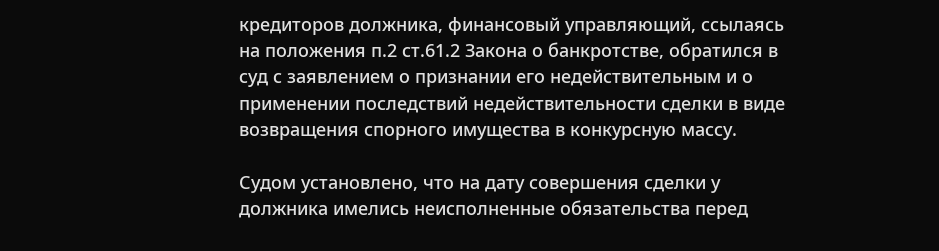кредиторов должника, финансовый управляющий, ссылаясь на положения п.2 ст.61.2 Закона о банкротстве, обратился в суд с заявлением о признании его недействительным и о применении последствий недействительности сделки в виде возвращения спорного имущества в конкурсную массу.

Судом установлено, что на дату совершения сделки у должника имелись неисполненные обязательства перед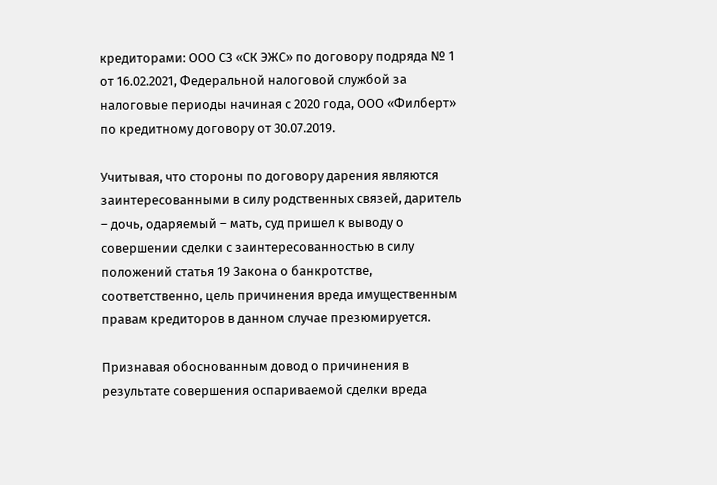кредиторами: ООО СЗ «СК ЭЖС» по договору подряда № 1 от 16.02.2021, Федеральной налоговой службой за налоговые периоды начиная с 2020 года, ООО «Филберт» по кредитному договору от 30.07.2019.

Учитывая, что стороны по договору дарения являются заинтересованными в силу родственных связей, даритель – дочь, одаряемый – мать, суд пришел к выводу о совершении сделки с заинтересованностью в силу положений статья 19 Закона о банкротстве, соответственно, цель причинения вреда имущественным правам кредиторов в данном случае презюмируется.

Признавая обоснованным довод о причинения в результате совершения оспариваемой сделки вреда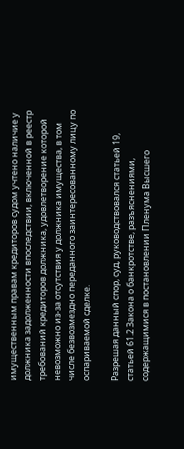имущественным правам кредиторов судом учтено наличие у должника задолженности впоследствии, включенной в реестр требований кредиторов должника, удовлетворение которой невозможно из-за отсутствия у должника имущества, в том числе безвозмездно переданного заинтересованному лицу по оспариваемой сделке.

Разрешая данный спор, суд, руководствовался статьей 19, статьей 61.2 Закона о банкротстве, разъяснениями, содержащимися в постановлении Пленума Высшего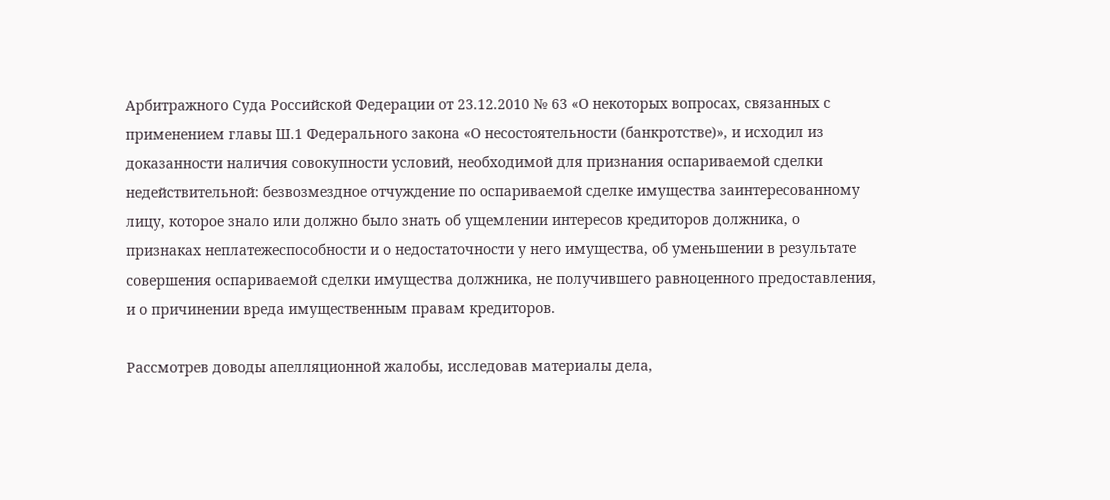Арбитражного Суда Российской Федерации от 23.12.2010 № 63 «О некоторых вопросах, связанных с применением главы Ш.1 Федерального закона «О несостоятельности (банкротстве)», и исходил из доказанности наличия совокупности условий, необходимой для признания оспариваемой сделки недействительной: безвозмездное отчуждение по оспариваемой сделке имущества заинтересованному лицу, которое знало или должно было знать об ущемлении интересов кредиторов должника, о признаках неплатежеспособности и о недостаточности у него имущества, об уменьшении в результате совершения оспариваемой сделки имущества должника, не получившего равноценного предоставления, и о причинении вреда имущественным правам кредиторов.

Рассмотрев доводы апелляционной жалобы, исследовав материалы дела,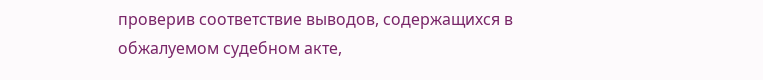проверив соответствие выводов, содержащихся в обжалуемом судебном акте,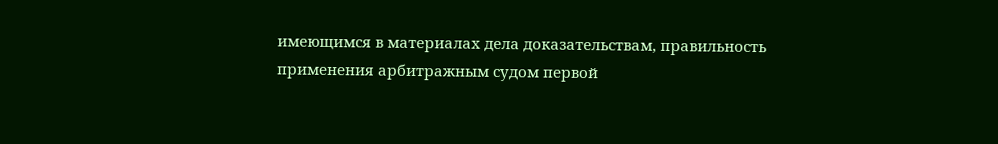имеющимся в материалах дела доказательствам, правильность применения арбитражным судом первой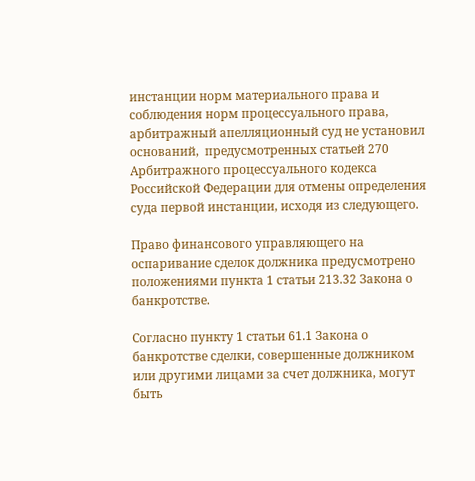инстанции норм материального права и соблюдения норм процессуального права, арбитражный апелляционный суд не установил оснований,  предусмотренных статьей 270 Арбитражного процессуального кодекса Российской Федерации для отмены определения суда первой инстанции, исходя из следующего.

Право финансового управляющего на оспаривание сделок должника предусмотрено положениями пункта 1 статьи 213.32 Закона о банкротстве.

Согласно пункту 1 статьи 61.1 Закона о банкротстве сделки, совершенные должником или другими лицами за счет должника, могут быть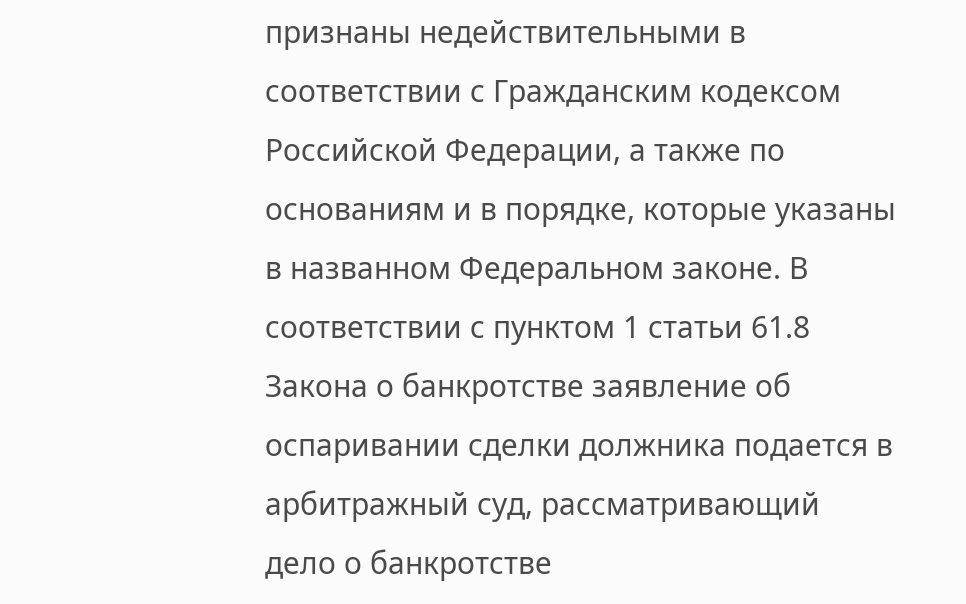признаны недействительными в соответствии с Гражданским кодексом Российской Федерации, а также по основаниям и в порядке, которые указаны в названном Федеральном законе. В соответствии с пунктом 1 статьи 61.8 Закона о банкротстве заявление об оспаривании сделки должника подается в арбитражный суд, рассматривающий дело о банкротстве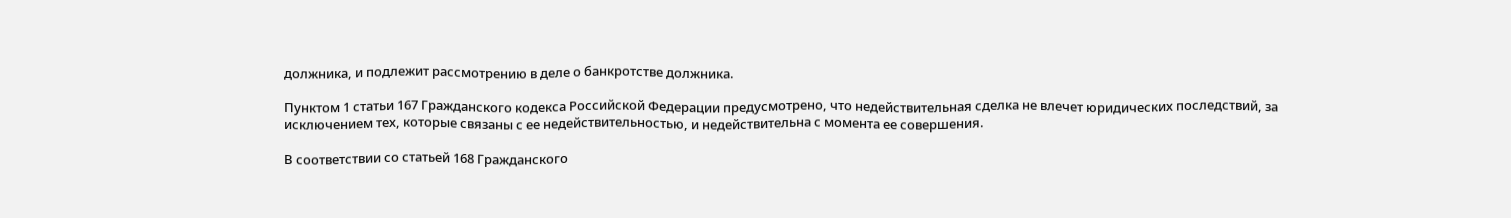должника, и подлежит рассмотрению в деле о банкротстве должника.

Пунктом 1 статьи 167 Гражданского кодекса Российской Федерации предусмотрено, что недействительная сделка не влечет юридических последствий, за исключением тех, которые связаны с ее недействительностью, и недействительна с момента ее совершения.

В соответствии со статьей 168 Гражданского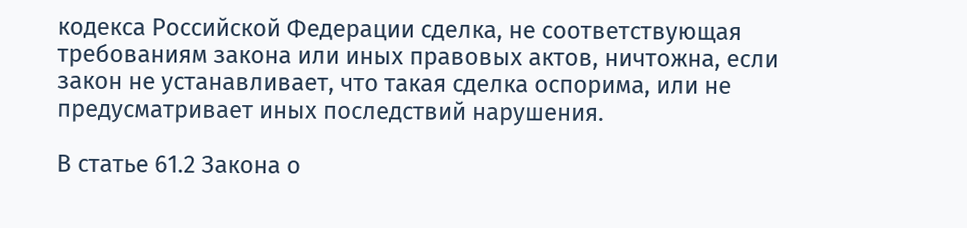кодекса Российской Федерации сделка, не соответствующая требованиям закона или иных правовых актов, ничтожна, если закон не устанавливает, что такая сделка оспорима, или не предусматривает иных последствий нарушения.

В статье 61.2 Закона о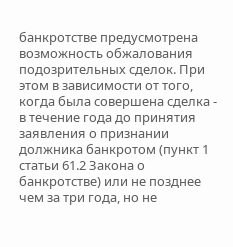банкротстве предусмотрена возможность обжалования подозрительных сделок. При этом в зависимости от того, когда была совершена сделка - в течение года до принятия заявления о признании должника банкротом (пункт 1 статьи 61.2 Закона о банкротстве) или не позднее чем за три года, но не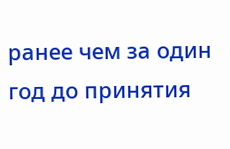ранее чем за один год до принятия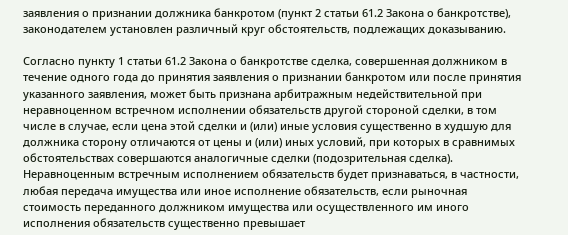заявления о признании должника банкротом (пункт 2 статьи 61.2 Закона о банкротстве), законодателем установлен различный круг обстоятельств, подлежащих доказыванию.

Согласно пункту 1 статьи 61.2 Закона о банкротстве сделка, совершенная должником в течение одного года до принятия заявления о признании банкротом или после принятия указанного заявления, может быть признана арбитражным недействительной при неравноценном встречном исполнении обязательств другой стороной сделки, в том числе в случае, если цена этой сделки и (или) иные условия существенно в худшую для должника сторону отличаются от цены и (или) иных условий, при которых в сравнимых обстоятельствах совершаются аналогичные сделки (подозрительная сделка). Неравноценным встречным исполнением обязательств будет признаваться, в частности, любая передача имущества или иное исполнение обязательств, если рыночная стоимость переданного должником имущества или осуществленного им иного исполнения обязательств существенно превышает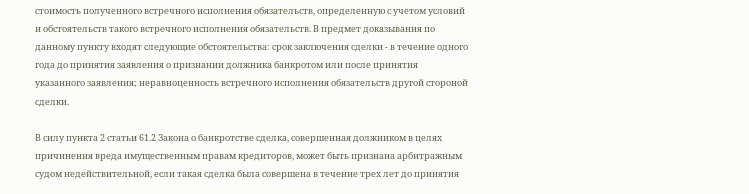стоимость полученного встречного исполнения обязательств, определенную с учетом условий и обстоятельств такого встречного исполнения обязательств. В предмет доказывания по данному пункту входят следующие обстоятельства: срок заключения сделки - в течение одного года до принятия заявления о признании должника банкротом или после принятия указанного заявления; неравноценность встречного исполнения обязательств другой стороной сделки.

В силу пункта 2 статьи 61.2 Закона о банкротстве сделка, совершенная должником в целях причинения вреда имущественным правам кредиторов, может быть признана арбитражным судом недействительной, если такая сделка была совершена в течение трех лет до принятия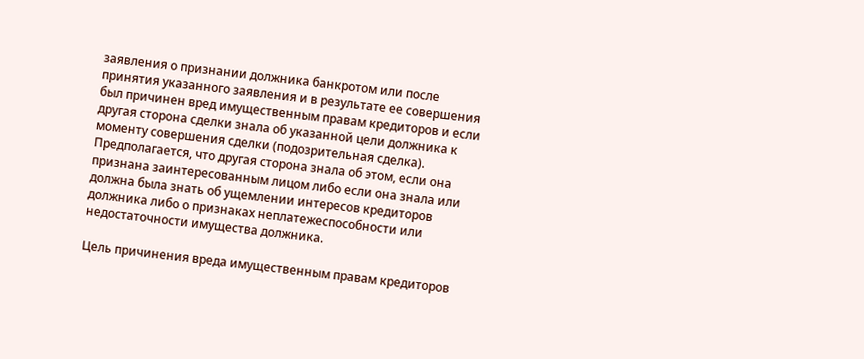заявления о признании должника банкротом или после принятия указанного заявления и в результате ее совершения был причинен вред имущественным правам кредиторов и если другая сторона сделки знала об указанной цели должника к моменту совершения сделки (подозрительная сделка). Предполагается, что другая сторона знала об этом, если она признана заинтересованным лицом либо если она знала или должна была знать об ущемлении интересов кредиторов должника либо о признаках неплатежеспособности или недостаточности имущества должника.

Цель причинения вреда имущественным правам кредиторов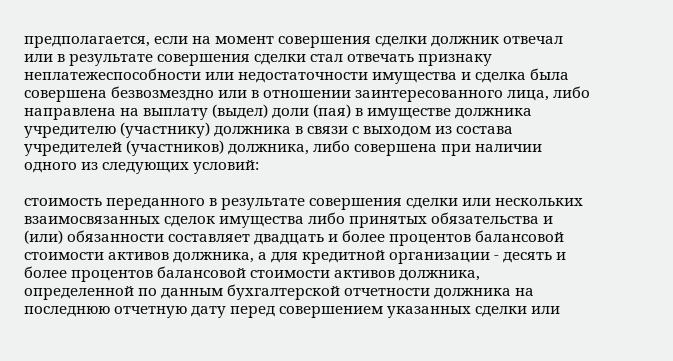предполагается, если на момент совершения сделки должник отвечал или в результате совершения сделки стал отвечать признаку неплатежеспособности или недостаточности имущества и сделка была совершена безвозмездно или в отношении заинтересованного лица, либо направлена на выплату (выдел) доли (пая) в имуществе должника учредителю (участнику) должника в связи с выходом из состава учредителей (участников) должника, либо совершена при наличии одного из следующих условий:

стоимость переданного в результате совершения сделки или нескольких взаимосвязанных сделок имущества либо принятых обязательства и (или) обязанности составляет двадцать и более процентов балансовой стоимости активов должника, а для кредитной организации - десять и более процентов балансовой стоимости активов должника, определенной по данным бухгалтерской отчетности должника на последнюю отчетную дату перед совершением указанных сделки или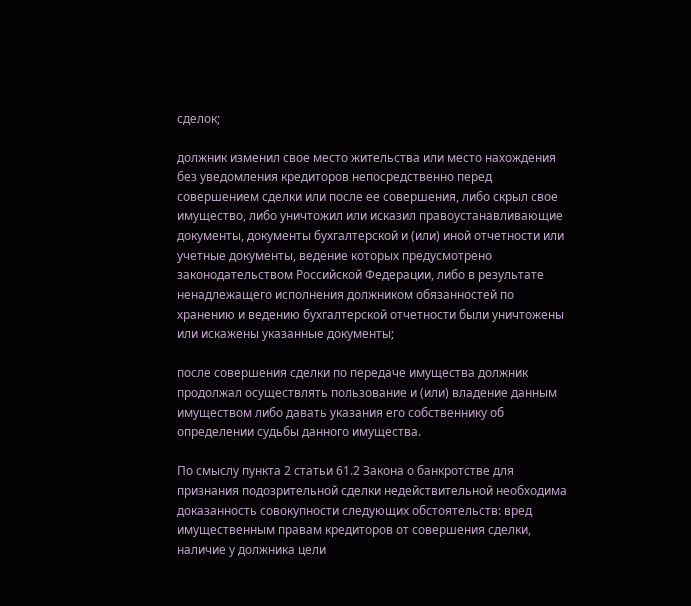сделок;

должник изменил свое место жительства или место нахождения без уведомления кредиторов непосредственно перед совершением сделки или после ее совершения, либо скрыл свое имущество, либо уничтожил или исказил правоустанавливающие документы, документы бухгалтерской и (или) иной отчетности или учетные документы, ведение которых предусмотрено законодательством Российской Федерации, либо в результате ненадлежащего исполнения должником обязанностей по хранению и ведению бухгалтерской отчетности были уничтожены или искажены указанные документы;

после совершения сделки по передаче имущества должник продолжал осуществлять пользование и (или) владение данным имуществом либо давать указания его собственнику об определении судьбы данного имущества.

По смыслу пункта 2 статьи 61.2 Закона о банкротстве для признания подозрительной сделки недействительной необходима доказанность совокупности следующих обстоятельств: вред имущественным правам кредиторов от совершения сделки, наличие у должника цели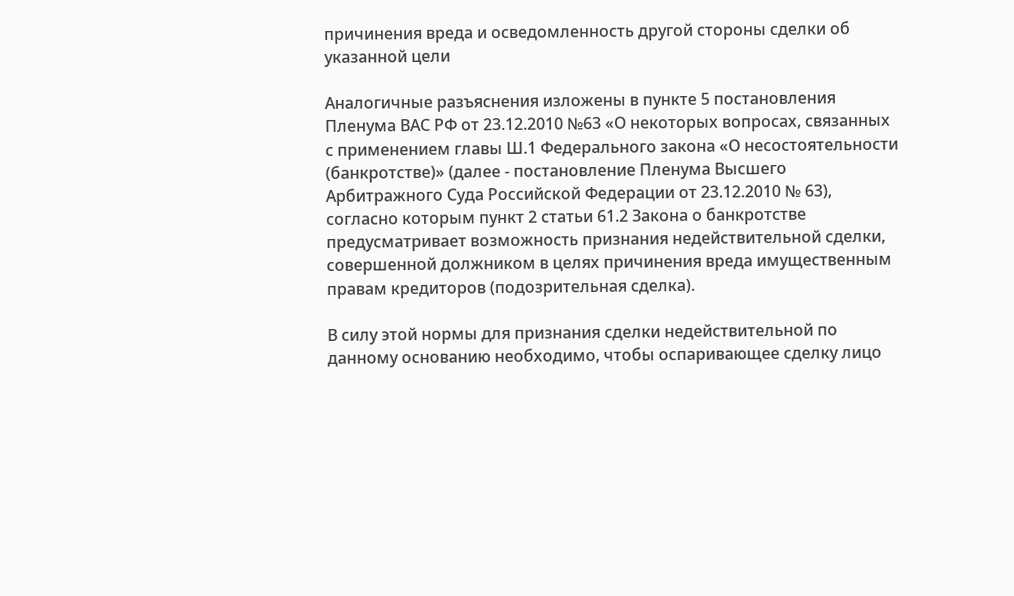причинения вреда и осведомленность другой стороны сделки об указанной цели

Аналогичные разъяснения изложены в пункте 5 постановления Пленума ВАС РФ от 23.12.2010 №63 «О некоторых вопросах, связанных с применением главы Ш.1 Федерального закона «О несостоятельности (банкротстве)» (далее - постановление Пленума Высшего Арбитражного Суда Российской Федерации от 23.12.2010 № 63), согласно которым пункт 2 статьи 61.2 Закона о банкротстве предусматривает возможность признания недействительной сделки, совершенной должником в целях причинения вреда имущественным правам кредиторов (подозрительная сделка).

В силу этой нормы для признания сделки недействительной по данному основанию необходимо, чтобы оспаривающее сделку лицо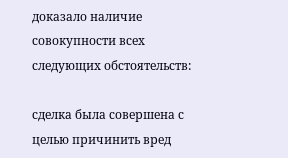доказало наличие совокупности всех следующих обстоятельств:

сделка была совершена с целью причинить вред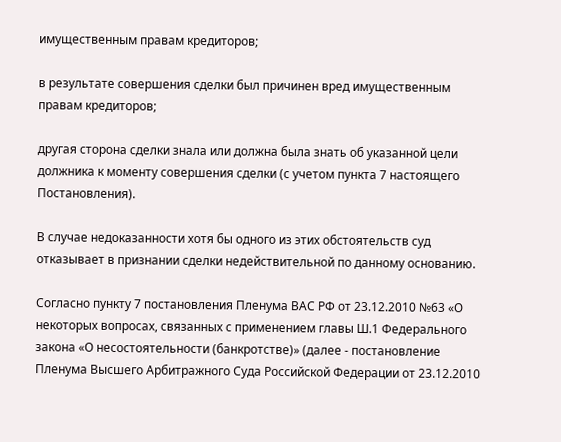имущественным правам кредиторов;

в результате совершения сделки был причинен вред имущественным правам кредиторов;

другая сторона сделки знала или должна была знать об указанной цели должника к моменту совершения сделки (с учетом пункта 7 настоящего Постановления).

В случае недоказанности хотя бы одного из этих обстоятельств суд отказывает в признании сделки недействительной по данному основанию.

Согласно пункту 7 постановления Пленума ВАС РФ от 23.12.2010 №63 «О некоторых вопросах, связанных с применением главы Ш.1 Федерального закона «О несостоятельности (банкротстве)» (далее - постановление Пленума Высшего Арбитражного Суда Российской Федерации от 23.12.2010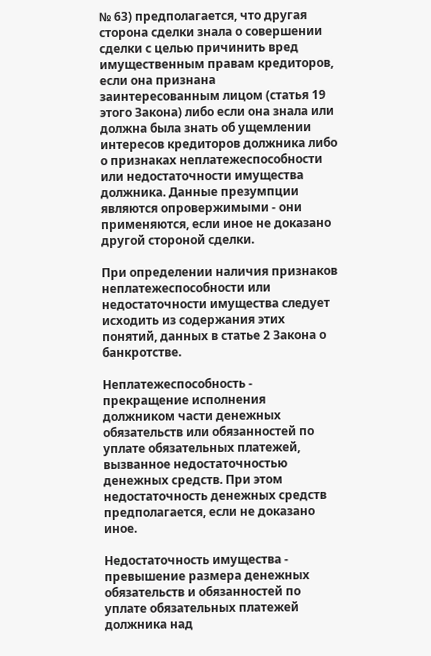№ 63) предполагается, что другая сторона сделки знала о совершении сделки с целью причинить вред имущественным правам кредиторов, если она признана заинтересованным лицом (статья 19 этого Закона) либо если она знала или должна была знать об ущемлении интересов кредиторов должника либо о признаках неплатежеспособности или недостаточности имущества должника. Данные презумпции являются опровержимыми - они применяются, если иное не доказано другой стороной сделки.

При определении наличия признаков неплатежеспособности или недостаточности имущества следует исходить из содержания этих понятий, данных в статье 2 Закона о банкротстве.

Неплатежеспособность - прекращение исполнения должником части денежных обязательств или обязанностей по уплате обязательных платежей, вызванное недостаточностью денежных средств. При этом недостаточность денежных средств предполагается, если не доказано иное.

Недостаточность имущества - превышение размера денежных обязательств и обязанностей по уплате обязательных платежей должника над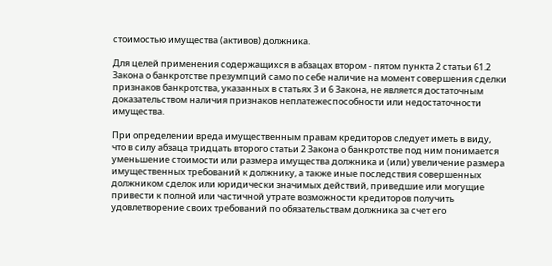стоимостью имущества (активов) должника.

Для целей применения содержащихся в абзацах втором - пятом пункта 2 статьи 61.2 Закона о банкротстве презумпций само по себе наличие на момент совершения сделки признаков банкротства, указанных в статьях 3 и 6 Закона, не является достаточным доказательством наличия признаков неплатежеспособности или недостаточности имущества.

При определении вреда имущественным правам кредиторов следует иметь в виду, что в силу абзаца тридцать второго статьи 2 Закона о банкротстве под ним понимается уменьшение стоимости или размера имущества должника и (или) увеличение размера имущественных требований к должнику, а также иные последствия совершенных должником сделок или юридически значимых действий, приведшие или могущие привести к полной или частичной утрате возможности кредиторов получить удовлетворение своих требований по обязательствам должника за счет его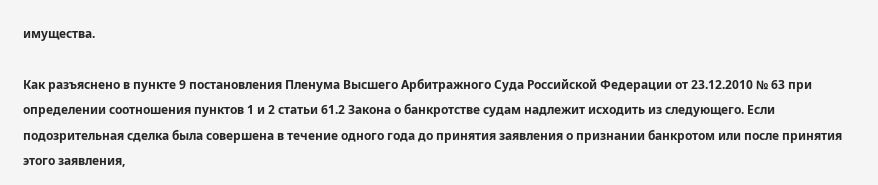имущества.

Как разъяснено в пункте 9 постановления Пленума Высшего Арбитражного Суда Российской Федерации от 23.12.2010 № 63 при определении соотношения пунктов 1 и 2 статьи 61.2 Закона о банкротстве судам надлежит исходить из следующего. Если подозрительная сделка была совершена в течение одного года до принятия заявления о признании банкротом или после принятия этого заявления,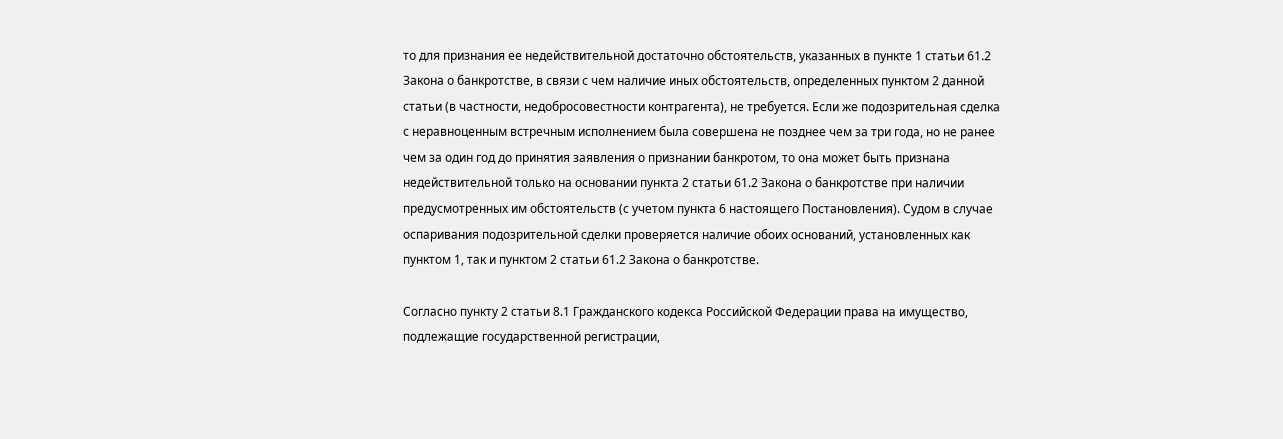то для признания ее недействительной достаточно обстоятельств, указанных в пункте 1 статьи 61.2 Закона о банкротстве, в связи с чем наличие иных обстоятельств, определенных пунктом 2 данной статьи (в частности, недобросовестности контрагента), не требуется. Если же подозрительная сделка с неравноценным встречным исполнением была совершена не позднее чем за три года, но не ранее чем за один год до принятия заявления о признании банкротом, то она может быть признана недействительной только на основании пункта 2 статьи 61.2 Закона о банкротстве при наличии предусмотренных им обстоятельств (с учетом пункта 6 настоящего Постановления). Судом в случае оспаривания подозрительной сделки проверяется наличие обоих оснований, установленных как пунктом 1, так и пунктом 2 статьи 61.2 Закона о банкротстве.

Согласно пункту 2 статьи 8.1 Гражданского кодекса Российской Федерации права на имущество, подлежащие государственной регистрации,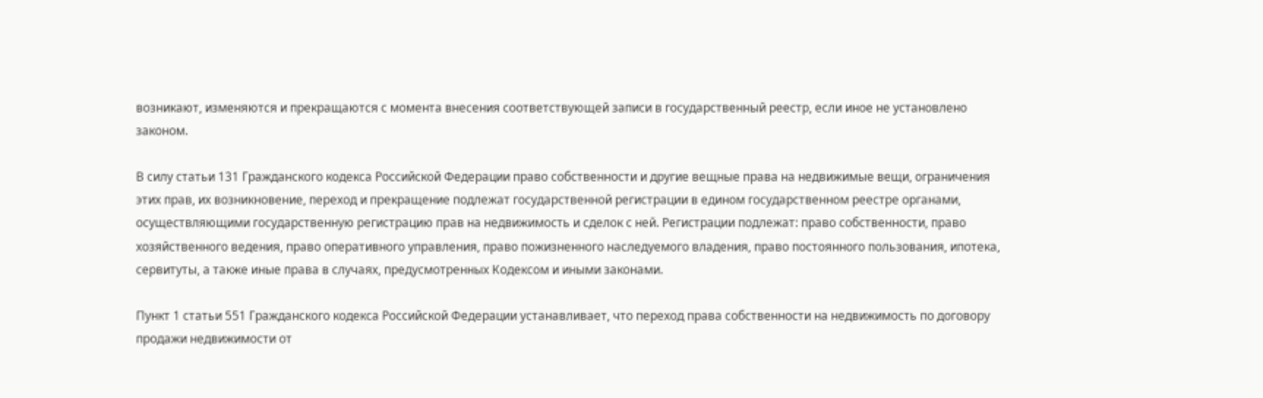возникают, изменяются и прекращаются с момента внесения соответствующей записи в государственный реестр, если иное не установлено законом.

В силу статьи 131 Гражданского кодекса Российской Федерации право собственности и другие вещные права на недвижимые вещи, ограничения этих прав, их возникновение, переход и прекращение подлежат государственной регистрации в едином государственном реестре органами, осуществляющими государственную регистрацию прав на недвижимость и сделок с ней. Регистрации подлежат: право собственности, право хозяйственного ведения, право оперативного управления, право пожизненного наследуемого владения, право постоянного пользования, ипотека, сервитуты, а также иные права в случаях, предусмотренных Кодексом и иными законами.

Пункт 1 статьи 551 Гражданского кодекса Российской Федерации устанавливает, что переход права собственности на недвижимость по договору продажи недвижимости от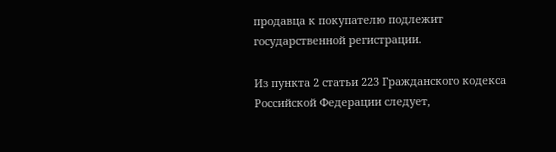продавца к покупателю подлежит государственной регистрации.

Из пункта 2 статьи 223 Гражданского кодекса Российской Федерации следует,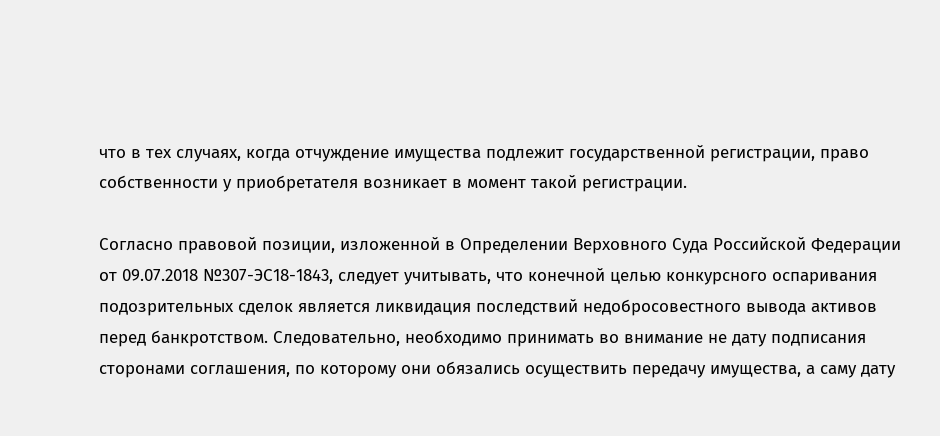что в тех случаях, когда отчуждение имущества подлежит государственной регистрации, право собственности у приобретателя возникает в момент такой регистрации.

Согласно правовой позиции, изложенной в Определении Верховного Суда Российской Федерации от 09.07.2018 №307-ЭС18-1843, следует учитывать, что конечной целью конкурсного оспаривания подозрительных сделок является ликвидация последствий недобросовестного вывода активов перед банкротством. Следовательно, необходимо принимать во внимание не дату подписания сторонами соглашения, по которому они обязались осуществить передачу имущества, а саму дату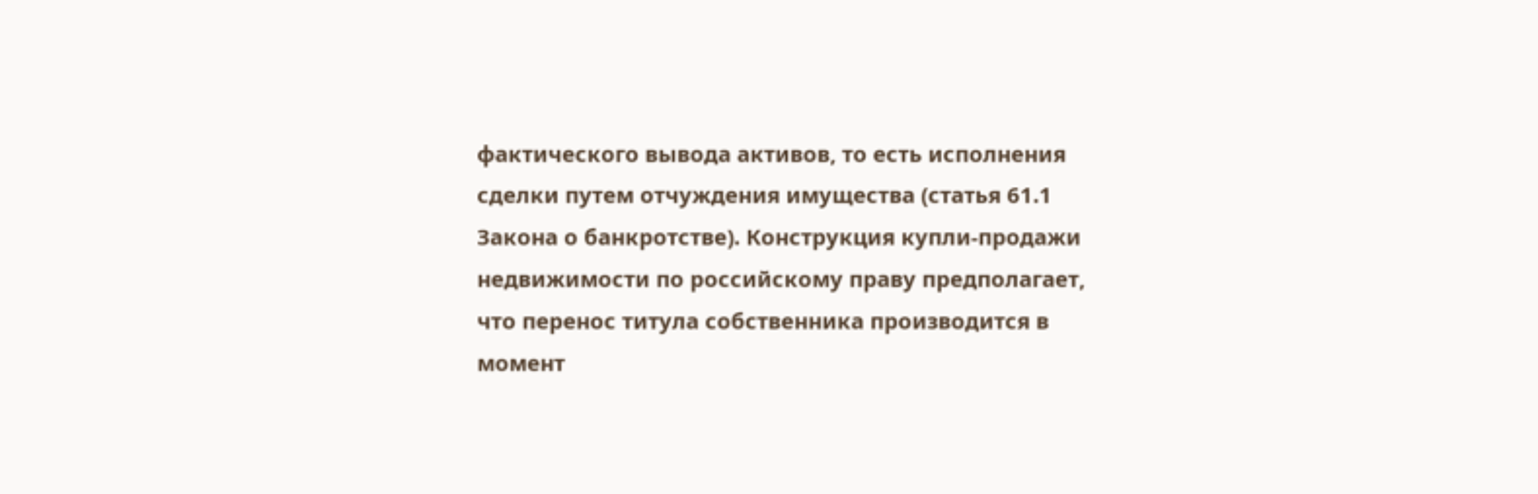фактического вывода активов, то есть исполнения сделки путем отчуждения имущества (статья 61.1 Закона о банкротстве). Конструкция купли-продажи недвижимости по российскому праву предполагает, что перенос титула собственника производится в момент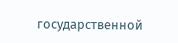государственной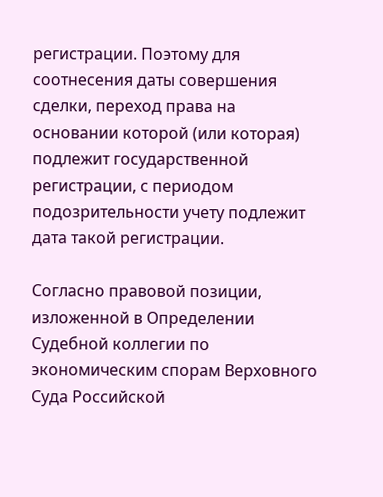регистрации. Поэтому для соотнесения даты совершения сделки, переход права на основании которой (или которая) подлежит государственной регистрации, с периодом подозрительности учету подлежит дата такой регистрации.

Согласно правовой позиции, изложенной в Определении Судебной коллегии по экономическим спорам Верховного Суда Российской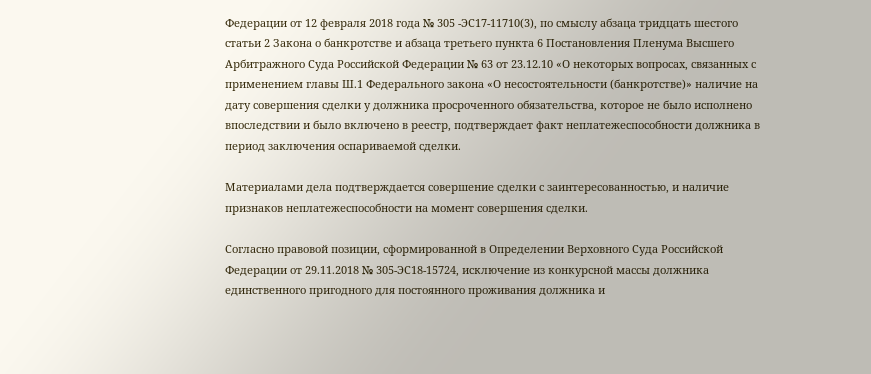Федерации от 12 февраля 2018 года № 305 -ЭС17-11710(3), по смыслу абзаца тридцать шестого статьи 2 Закона о банкротстве и абзаца третьего пункта 6 Постановления Пленума Высшего Арбитражного Суда Российской Федерации № 63 от 23.12.10 «О некоторых вопросах, связанных с применением главы Ш.1 Федерального закона «О несостоятельности (банкротстве)» наличие на дату совершения сделки у должника просроченного обязательства, которое не было исполнено впоследствии и было включено в реестр, подтверждает факт неплатежеспособности должника в период заключения оспариваемой сделки.

Материалами дела подтверждается совершение сделки с заинтересованностью, и наличие признаков неплатежеспособности на момент совершения сделки.

Согласно правовой позиции, сформированной в Определении Верховного Суда Российской Федерации от 29.11.2018 № 305-ЭС18-15724, исключение из конкурсной массы должника единственного пригодного для постоянного проживания должника и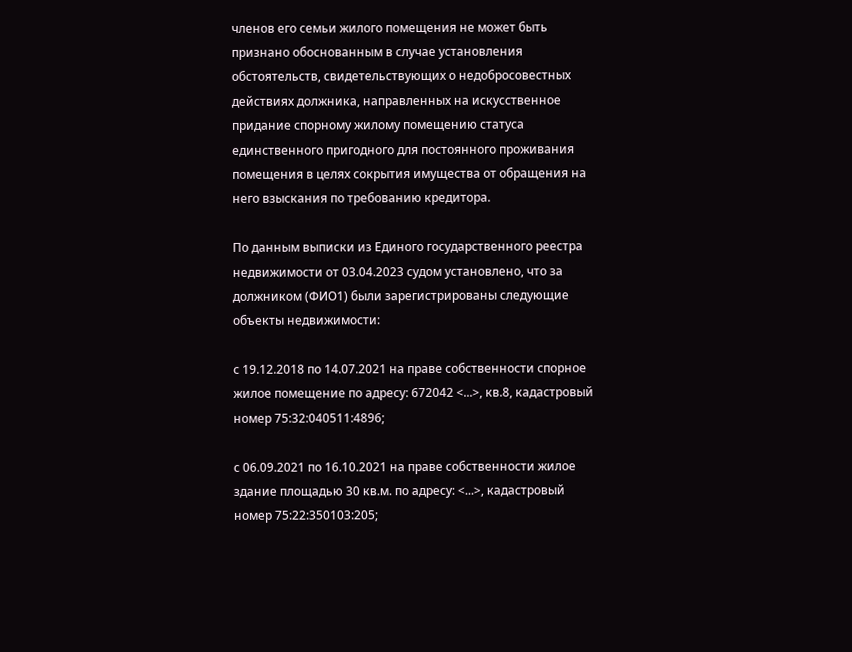членов его семьи жилого помещения не может быть признано обоснованным в случае установления обстоятельств, свидетельствующих о недобросовестных действиях должника, направленных на искусственное придание спорному жилому помещению статуса единственного пригодного для постоянного проживания помещения в целях сокрытия имущества от обращения на него взыскания по требованию кредитора.

По данным выписки из Единого государственного реестра недвижимости от 03.04.2023 судом установлено, что за должником (ФИО1) были зарегистрированы следующие объекты недвижимости:

с 19.12.2018 по 14.07.2021 на праве собственности спорное жилое помещение по адресу: 672042 <...>, кв.8, кадастровый номер 75:32:040511:4896;

с 06.09.2021 по 16.10.2021 на праве собственности жилое здание площадью 30 кв.м. по адресу: <...>, кадастровый номер 75:22:350103:205;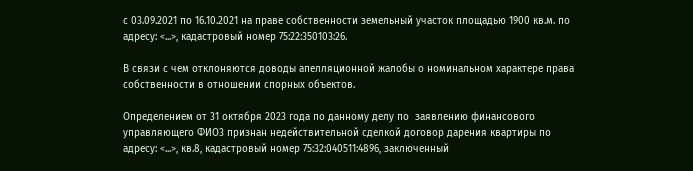с 03.09.2021 по 16.10.2021 на праве собственности земельный участок площадью 1900 кв.м. по адресу: <...>, кадастровый номер 75:22:350103:26.

В связи с чем отклоняются доводы апелляционной жалобы о номинальном характере права собственности в отношении спорных объектов.

Определением от 31 октября 2023 года по данному делу по  заявлению финансового управляющего ФИО3 признан недействительной сделкой договор дарения квартиры по адресу: <...>, кв.8, кадастровый номер 75:32:040511:4896, заключенный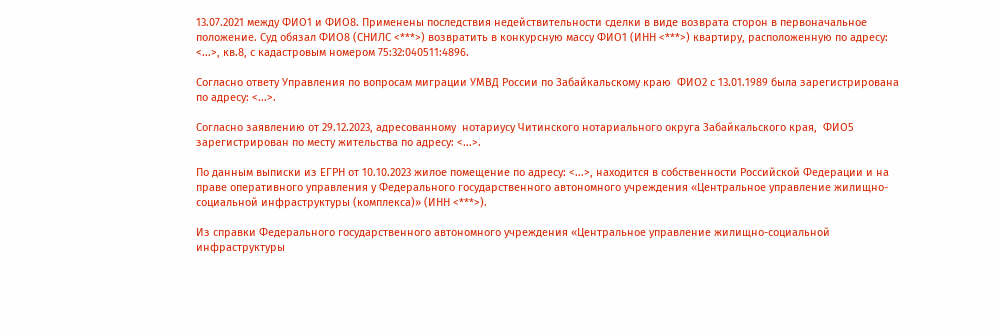13.07.2021 между ФИО1 и ФИО8. Применены последствия недействительности сделки в виде возврата сторон в первоначальное положение. Суд обязал ФИО8 (СНИЛС <***>) возвратить в конкурсную массу ФИО1 (ИНН <***>) квартиру, расположенную по адресу: <...>, кв.8, с кадастровым номером 75:32:040511:4896.

Согласно ответу Управления по вопросам миграции УМВД России по Забайкальскому краю  ФИО2 с 13.01.1989 была зарегистрирована по адресу: <...>.

Согласно заявлению от 29.12.2023, адресованному  нотариусу Читинского нотариального округа Забайкальского края,  ФИО5 зарегистрирован по месту жительства по адресу: <...>.

По данным выписки из ЕГРН от 10.10.2023 жилое помещение по адресу: <...>, находится в собственности Российской Федерации и на праве оперативного управления у Федерального государственного автономного учреждения «Центральное управление жилищно-социальной инфраструктуры (комплекса)» (ИНН <***>).

Из справки Федерального государственного автономного учреждения «Центральное управление жилищно-социальной инфраструктуры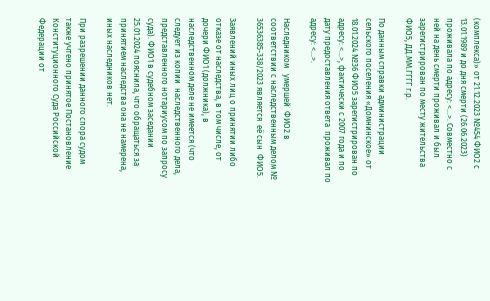(комплекса)» от 21.12.2023 №454 ФИО2 с 13.01.1989 и до дня смерти (26.06.2023) проживала по адресу: <...>. Совместно с ней на день смерти проживал и был зарегистрирован по месту жительства ФИО5, ДД.ММ.ГГГГ г.р.

По данным справки администрации сельского поселения «Домнинское» от 18.01.2024 №36 ФИО5 зарегистрирован по адресу: <...>, фактически с 2007 года и по дату предоставления ответа  проживал по адресу: <...>.

Наследником   умершей  ФИО2 в соответствии с наследственным делом № 36536385-338/2023 является  её сын  ФИО5.

Заявлений иных лиц о принятии либо отказе от наследства, в том числе, от дочери ФИО1 (должника), в наследственном деле не имеется (что следует из копии  наследственного дела, представленного нотариусом по запросу суда). ФИО1 в судебном заседании 25.01.2024 пояснила, что обращаться за принятием наследства она не намерена, иных наследников нет.

При разрешении данного спора судом также учтено принятое Постановление Конституционного Суда Российской Федерации от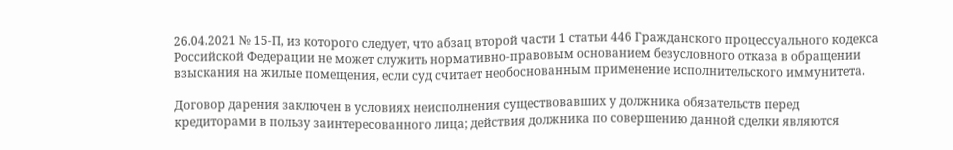26.04.2021 № 15-П, из которого следует, что абзац второй части 1 статьи 446 Гражданского процессуального кодекса Российской Федерации не может служить нормативно-правовым основанием безусловного отказа в обращении взыскания на жилые помещения, если суд считает необоснованным применение исполнительского иммунитета.

Договор дарения заключен в условиях неисполнения существовавших у должника обязательств перед кредиторами в пользу заинтересованного лица; действия должника по совершению данной сделки являются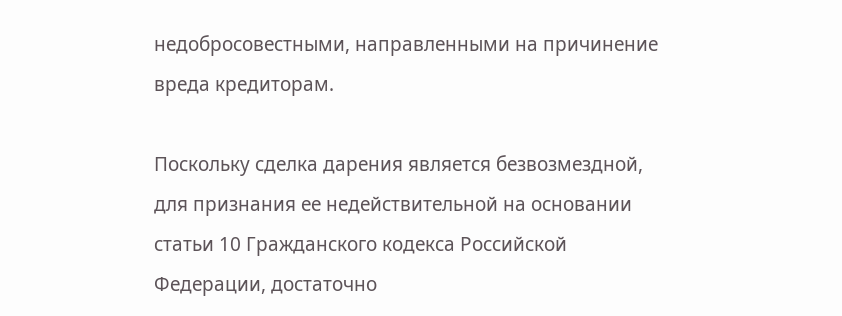недобросовестными, направленными на причинение вреда кредиторам.

Поскольку сделка дарения является безвозмездной, для признания ее недействительной на основании статьи 10 Гражданского кодекса Российской Федерации, достаточно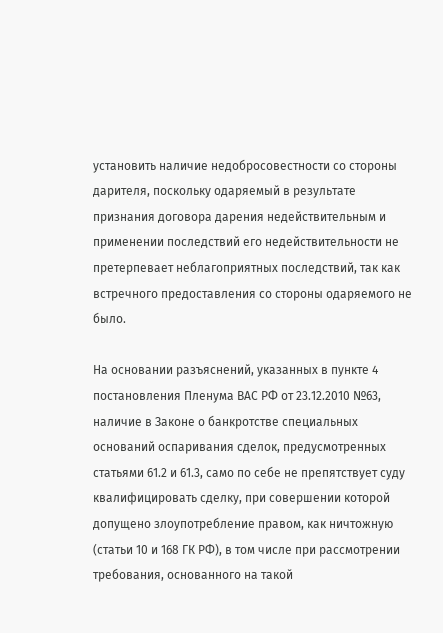установить наличие недобросовестности со стороны дарителя, поскольку одаряемый в результате признания договора дарения недействительным и применении последствий его недействительности не претерпевает неблагоприятных последствий, так как встречного предоставления со стороны одаряемого не было.

На основании разъяснений, указанных в пункте 4 постановления Пленума ВАС РФ от 23.12.2010 №63, наличие в Законе о банкротстве специальных оснований оспаривания сделок, предусмотренных статьями 61.2 и 61.3, само по себе не препятствует суду квалифицировать сделку, при совершении которой допущено злоупотребление правом, как ничтожную (статьи 10 и 168 ГК РФ), в том числе при рассмотрении требования, основанного на такой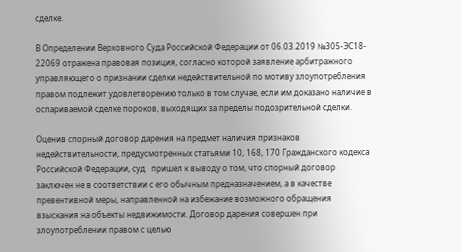сделке.

В Определении Верховного Суда Российской Федерации от 06.03.2019 №305-ЭС18- 22069 отражена правовая позиция, согласно которой заявление арбитражного управляющего о признании сделки недействительной по мотиву злоупотребления правом подлежит удовлетворению только в том случае, если им доказано наличие в оспариваемой сделке пороков, выходящих за пределы подозрительной сделки.

Оценив спорный договор дарения на предмет наличия признаков недействительности, предусмотренных статьями 10, 168, 170 Гражданского кодекса Российской Федерации, суд   пришел к выводу о том, что спорный договор   заключен не в соответствии с его обычным предназначением, а в качестве превентивной меры, направленной на избежание возможного обращения взыскания на объекты недвижимости. Договор дарения совершен при злоупотреблении правом с целью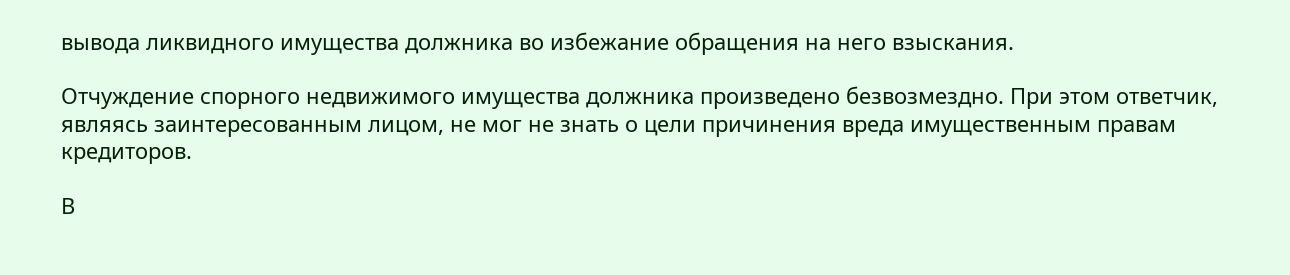вывода ликвидного имущества должника во избежание обращения на него взыскания.

Отчуждение спорного недвижимого имущества должника произведено безвозмездно. При этом ответчик, являясь заинтересованным лицом, не мог не знать о цели причинения вреда имущественным правам кредиторов.

В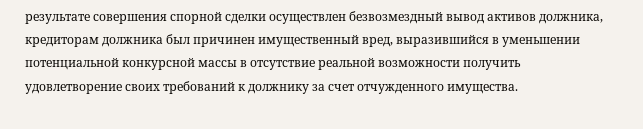результате совершения спорной сделки осуществлен безвозмездный вывод активов должника, кредиторам должника был причинен имущественный вред, выразившийся в уменьшении потенциальной конкурсной массы в отсутствие реальной возможности получить удовлетворение своих требований к должнику за счет отчужденного имущества.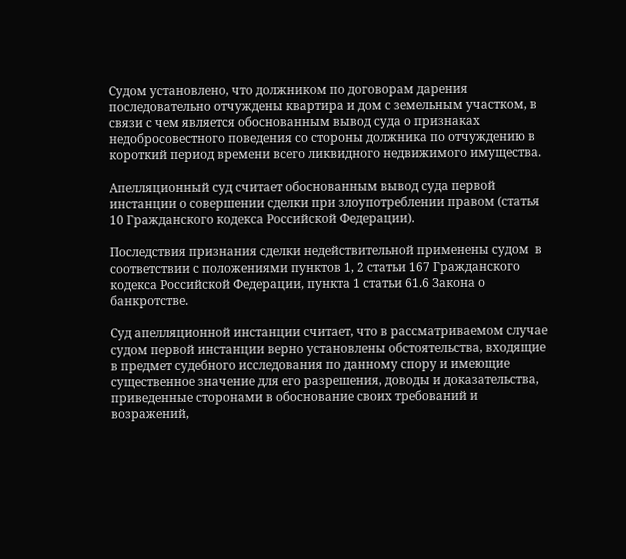Судом установлено, что должником по договорам дарения последовательно отчуждены квартира и дом с земельным участком, в связи с чем является обоснованным вывод суда о признаках недобросовестного поведения со стороны должника по отчуждению в короткий период времени всего ликвидного недвижимого имущества.

Апелляционный суд считает обоснованным вывод суда первой инстанции о совершении сделки при злоупотреблении правом (статья 10 Гражданского кодекса Российской Федерации).

Последствия признания сделки недействительной применены судом  в соответствии с положениями пунктов 1, 2 статьи 167 Гражданского кодекса Российской Федерации, пункта 1 статьи 61.6 Закона о банкротстве.

Суд апелляционной инстанции считает, что в рассматриваемом случае судом первой инстанции верно установлены обстоятельства, входящие в предмет судебного исследования по данному спору и имеющие существенное значение для его разрешения, доводы и доказательства, приведенные сторонами в обоснование своих требований и возражений,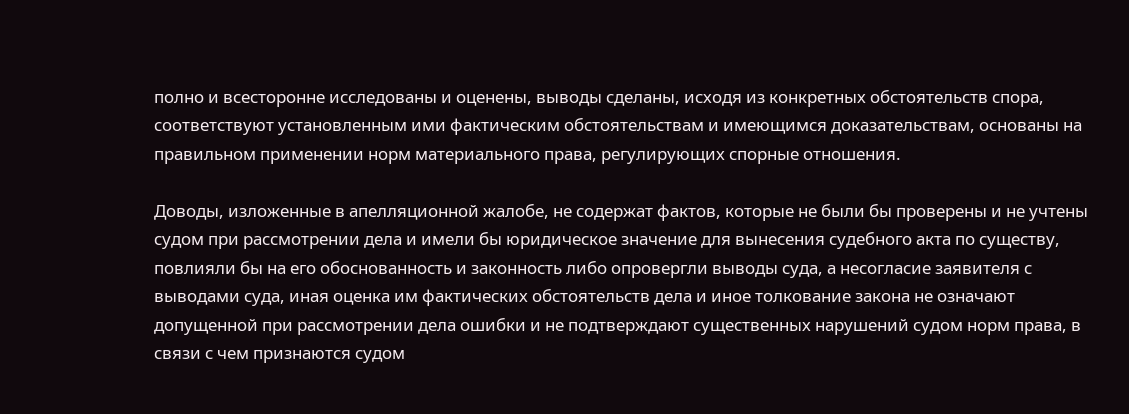полно и всесторонне исследованы и оценены, выводы сделаны, исходя из конкретных обстоятельств спора, соответствуют установленным ими фактическим обстоятельствам и имеющимся доказательствам, основаны на правильном применении норм материального права, регулирующих спорные отношения.

Доводы, изложенные в апелляционной жалобе, не содержат фактов, которые не были бы проверены и не учтены судом при рассмотрении дела и имели бы юридическое значение для вынесения судебного акта по существу, повлияли бы на его обоснованность и законность либо опровергли выводы суда, а несогласие заявителя с выводами суда, иная оценка им фактических обстоятельств дела и иное толкование закона не означают допущенной при рассмотрении дела ошибки и не подтверждают существенных нарушений судом норм права, в связи с чем признаются судом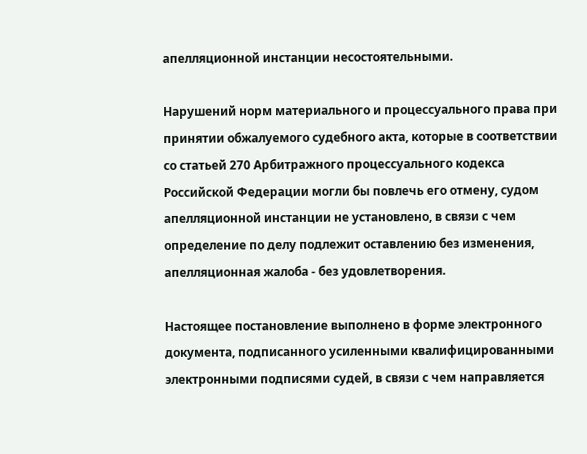апелляционной инстанции несостоятельными.

Нарушений норм материального и процессуального права при принятии обжалуемого судебного акта, которые в соответствии со статьей 270 Арбитражного процессуального кодекса Российской Федерации могли бы повлечь его отмену, судом апелляционной инстанции не установлено, в связи с чем определение по делу подлежит оставлению без изменения, апелляционная жалоба - без удовлетворения.

Настоящее постановление выполнено в форме электронного документа, подписанного усиленными квалифицированными электронными подписями судей, в связи с чем направляется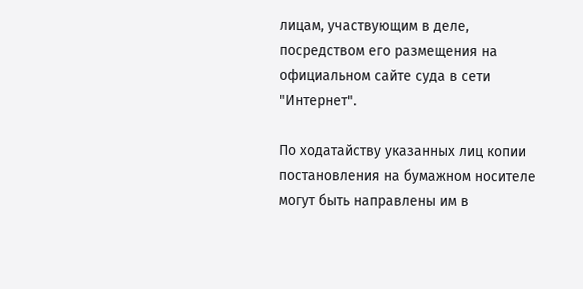лицам, участвующим в деле, посредством его размещения на официальном сайте суда в сети "Интернет".

По ходатайству указанных лиц копии постановления на бумажном носителе могут быть направлены им в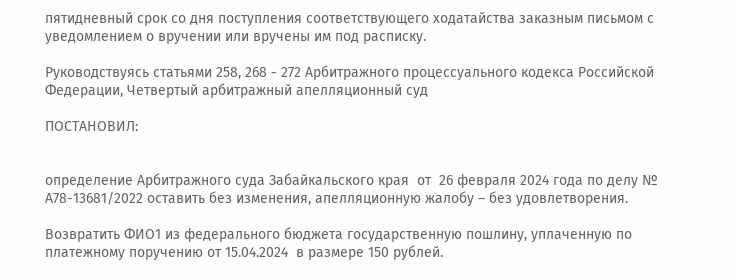пятидневный срок со дня поступления соответствующего ходатайства заказным письмом с уведомлением о вручении или вручены им под расписку.

Руководствуясь статьями 258, 268 - 272 Арбитражного процессуального кодекса Российской Федерации, Четвертый арбитражный апелляционный суд

ПОСТАНОВИЛ:


определение Арбитражного суда Забайкальского края  от  26 февраля 2024 года по делу № А78-13681/2022 оставить без изменения, апелляционную жалобу – без удовлетворения.

Возвратить ФИО1 из федерального бюджета государственную пошлину, уплаченную по платежному поручению от 15.04.2024  в размере 150 рублей.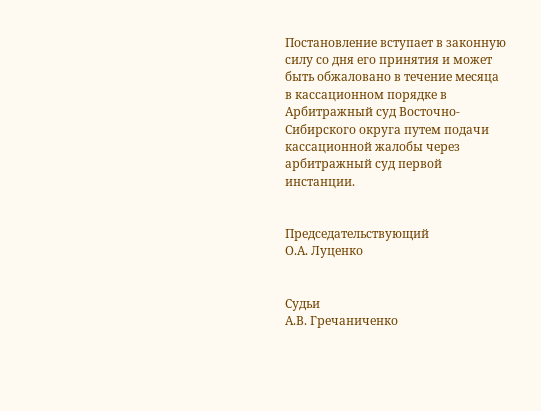Постановление вступает в законную силу со дня его принятия и может быть обжаловано в течение месяца в кассационном порядке в Арбитражный суд Восточно-Сибирского округа путем подачи кассационной жалобы через арбитражный суд первой инстанции.


Председательствующий                                                                           О.А. Луценко


Судьи                                                                                                          А.В. Гречаниченко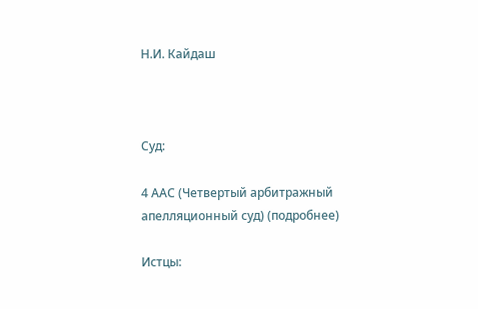Н.И. Кайдаш



Суд:

4 ААС (Четвертый арбитражный апелляционный суд) (подробнее)

Истцы: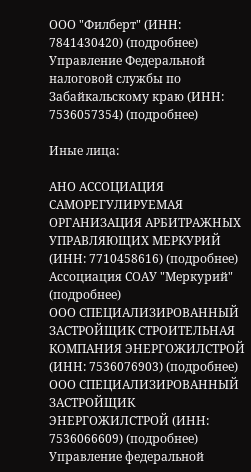ООО "Филберт" (ИНН: 7841430420) (подробнее)
Управление Федеральной налоговой службы по Забайкальскому краю (ИНН: 7536057354) (подробнее)

Иные лица:

АНО АССОЦИАЦИЯ САМОРЕГУЛИРУЕМАЯ ОРГАНИЗАЦИЯ АРБИТРАЖНЫХ УПРАВЛЯЮЩИХ МЕРКУРИЙ (ИНН: 7710458616) (подробнее)
Ассоциация СОАУ "Меркурий" (подробнее)
ООО СПЕЦИАЛИЗИРОВАННЫЙ ЗАСТРОЙЩИК СТРОИТЕЛЬНАЯ КОМПАНИЯ ЭНЕРГОЖИЛСТРОЙ (ИНН: 7536076903) (подробнее)
ООО СПЕЦИАЛИЗИРОВАННЫЙ ЗАСТРОЙЩИК ЭНЕРГОЖИЛСТРОЙ (ИНН: 7536066609) (подробнее)
Управление федеральной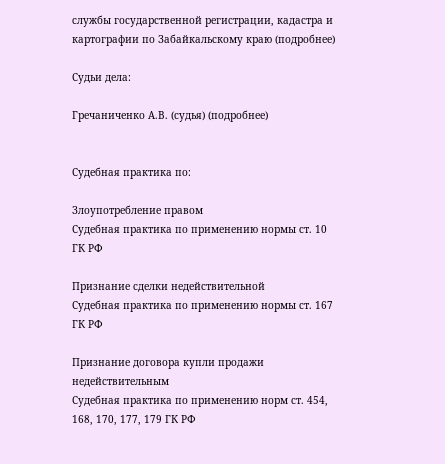службы государственной регистрации, кадастра и картографии по Забайкальскому краю (подробнее)

Судьи дела:

Гречаниченко А.В. (судья) (подробнее)


Судебная практика по:

Злоупотребление правом
Судебная практика по применению нормы ст. 10 ГК РФ

Признание сделки недействительной
Судебная практика по применению нормы ст. 167 ГК РФ

Признание договора купли продажи недействительным
Судебная практика по применению норм ст. 454, 168, 170, 177, 179 ГК РФ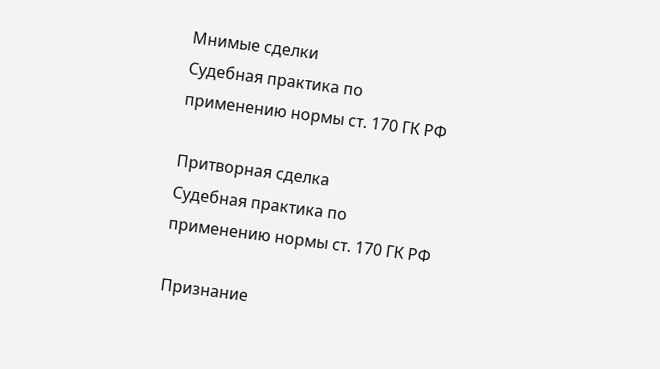Мнимые сделки
Судебная практика по применению нормы ст. 170 ГК РФ

Притворная сделка
Судебная практика по применению нормы ст. 170 ГК РФ

Признание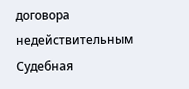договора недействительным
Судебная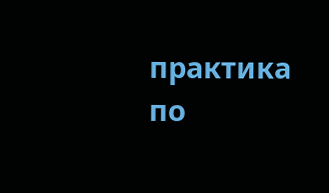практика по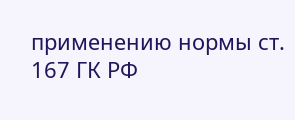применению нормы ст. 167 ГК РФ